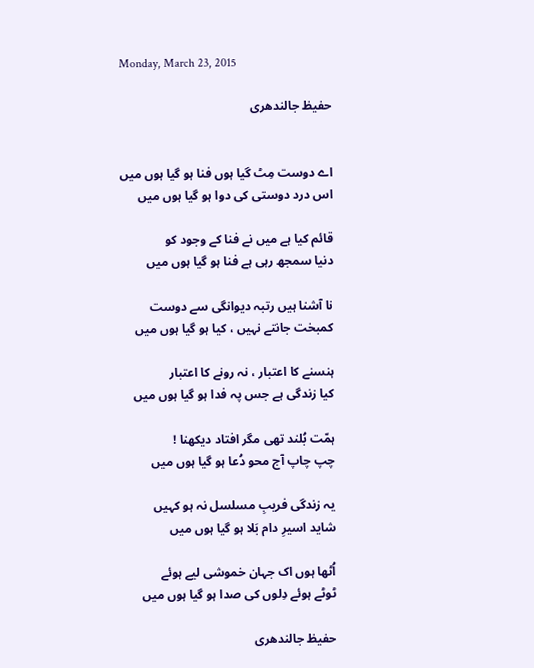Monday, March 23, 2015

حفیظ جالندھری


اے دوست مِٹ گیا ہوں فنا ہو گیا ہوں میں
اس درد دوستی کی دوا ہو گیا ہوں میں

قائم کیا ہے میں نے فنا کے وجود کو
دنیا سمجھ رہی ہے فنا ہو گیا ہوں میں

نا آشنا ہیں رتبہ دیوانگی سے دوست
کمبخت جانتے نہیں ، کیا ہو گیا ہوں میں

ہنسنے کا اعتبار ، نہ رونے کا اعتبار
کیا زندگی ہے جس پہ فدا ہو گیا ہوں میں

ہمّت بُلند تھی مگر افتاد دیکھنا !
چپ چاپ آج محو دُعا ہو گیا ہوں میں

یہ زندگی فریبِ مسلسل نہ ہو کہیں
شاید اسیرِ دام بَلا ہو گیا ہوں میں

اُٹھا ہوں اک جہان خموشی لیے ہوئے
ٹوٹے ہوئے دِلوں کی صدا ہو گیا ہوں میں

حفیظ جالندھری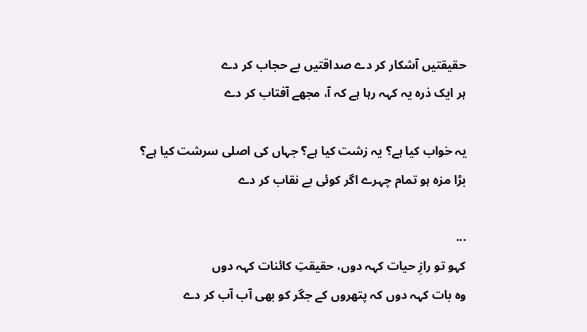حقیقتیں آشکار کر دے صداقتیں بے حجاب کر دے
ہر ایک ذرہ یہ کہہ رہا ہے کہ آ، مجھے آفتاب کر دے

یہ خواب کیا ہے؟ یہ زشت کیا ہے؟ جہاں کی اصلی سرشت کیا ہے؟
بڑا مزہ ہو تمام چہرے اگر کوئی بے نقاب کر دے

...
کہو تو رازِ حیات کہہ دوں، حقیقتِ کائنات کہہ دوں
وہ بات کہہ دوں کہ پتھروں کے جگر کو بھی آب آب کر دے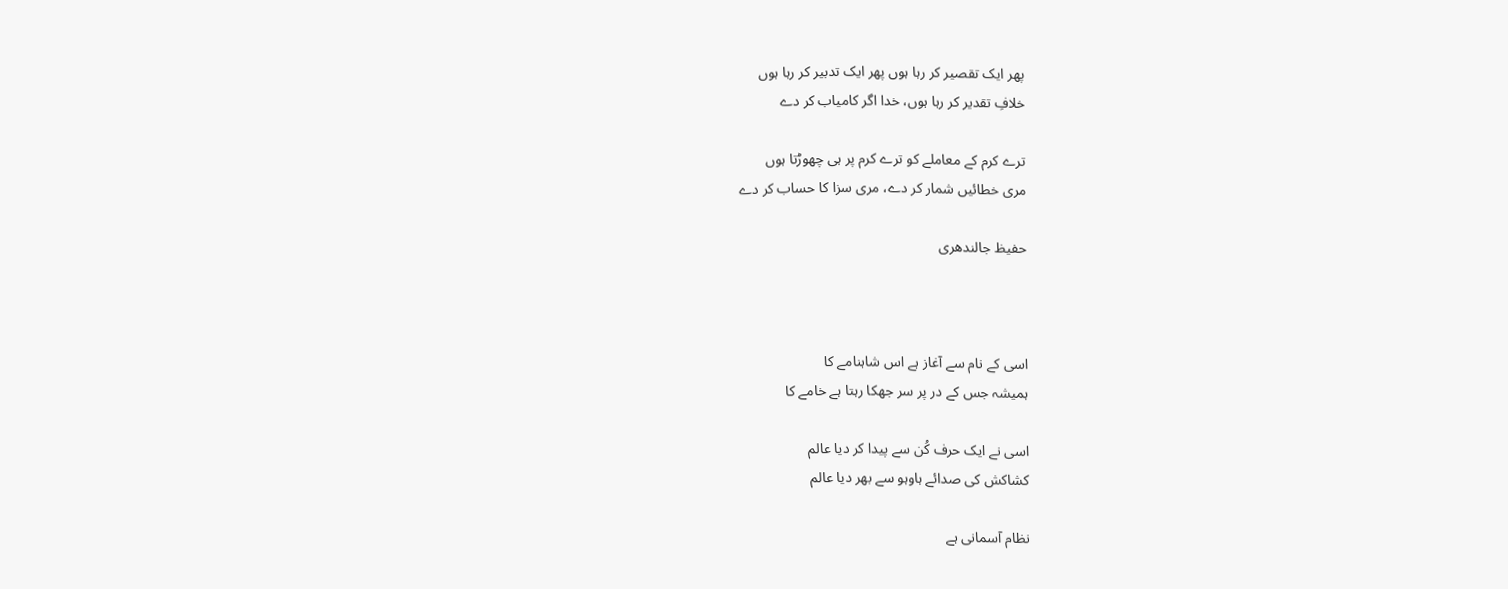پھر ایک تقصیر کر رہا ہوں پھر ایک تدبیر کر رہا ہوں
خلافِ تقدیر کر رہا ہوں، خدا اگر کامیاب کر دے

ترے کرم کے معاملے کو ترے کرم پر ہی چھوڑتا ہوں
مری خطائیں شمار کر دے، مری سزا کا حساب کر دے

حفیظ جالندھری



اسی کے نام سے آغاز ہے اس شاہنامے کا
ہمیشہ جس کے در پر سر جھکا رہتا ہے خامے کا

اسی نے ایک حرف کُن سے پیدا کر دیا عالم
کشاکش کی صدائے ہاوہو سے بھر دیا عالم

نظام آسمانی ہے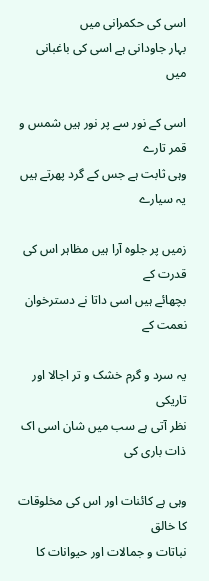اسی کی حکمرانی میں
بہار جاودانی ہے اسی کی باغبانی میں

اسی کے نور سے پر نور ہیں شمس و قمر تارے
وہی ثابت ہے جس کے گرد پھرتے ہیں یہ سیارے

زمیں پر جلوہ آرا ہیں مظاہر اس کی قدرت کے
بچھائے ہیں اسی داتا نے دسترخوان نعمت کے

یہ سرد و گرم خشک و تر اجالا اور تاریکی
نظر آتی ہے سب میں شان اسی اک ذات باری کی

وہی ہے کائنات اور اس کی مخلوقات کا خالق
نباتات و جمالات اور حیوانات کا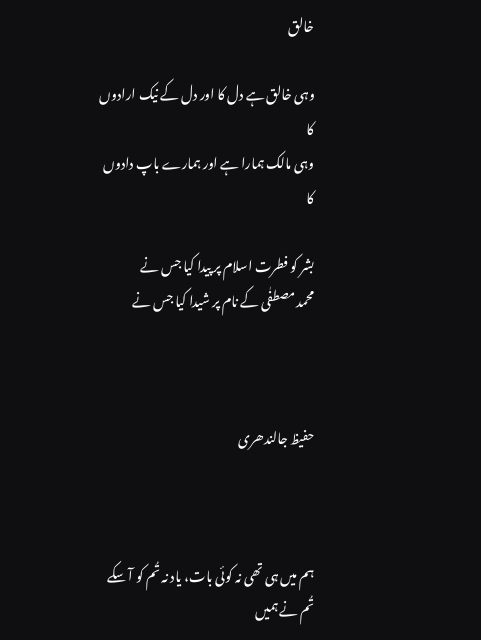خالق

وہی خالق ہے دل کا اور دل کے نیک ارادوں کا
وہی مالک ہمارا ہے اور ہمارے باپ دادوں کا

بشر کو فطرت اسلام پر پیدا کیا جس نے
محمد مصطفٰی کے نام پر شیدا کیا جس نے



حفیظ جالندھری



ہم میں ہی تھی نہ کوئی بات، یاد نہ تُم کو آ سکے
تُم نے ہمیں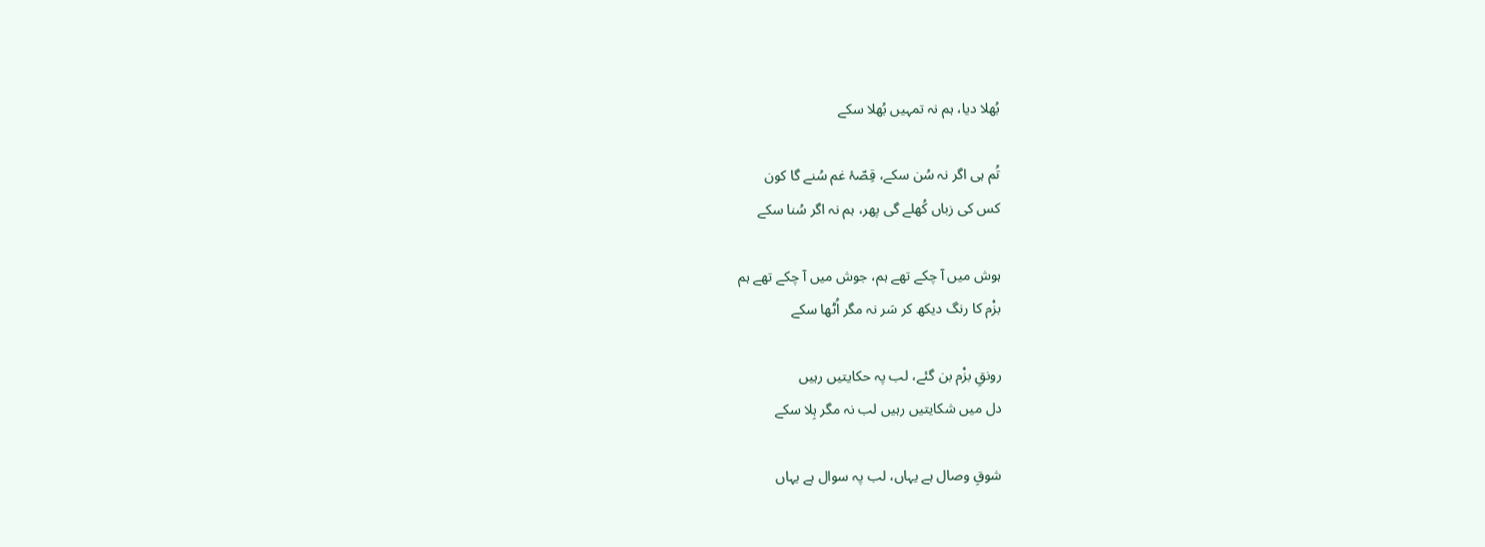بُھلا دیا، ہم نہ تمہیں بُھلا سکے

تُم ہی اگر نہ سُن سکے، قِصّۂ غم سُنے گا کون
کس کی زباں کُھلے گی پھر، ہم نہ اگر سُنا سکے

ہوش میں آ چکے تھے ہم، جوش میں آ چکے تھے ہم
بزْم کا رنگ دیکھ کر سَر نہ مگر اُٹھا سکے

رونقِ بزْم بن گئے، لب پہ حکایتیں رہیں
دل میں شکایتیں رہیں لب نہ مگر ہِلا سکے

شوقِ وصال ہے یہاں، لب پہ سوال ہے یہاں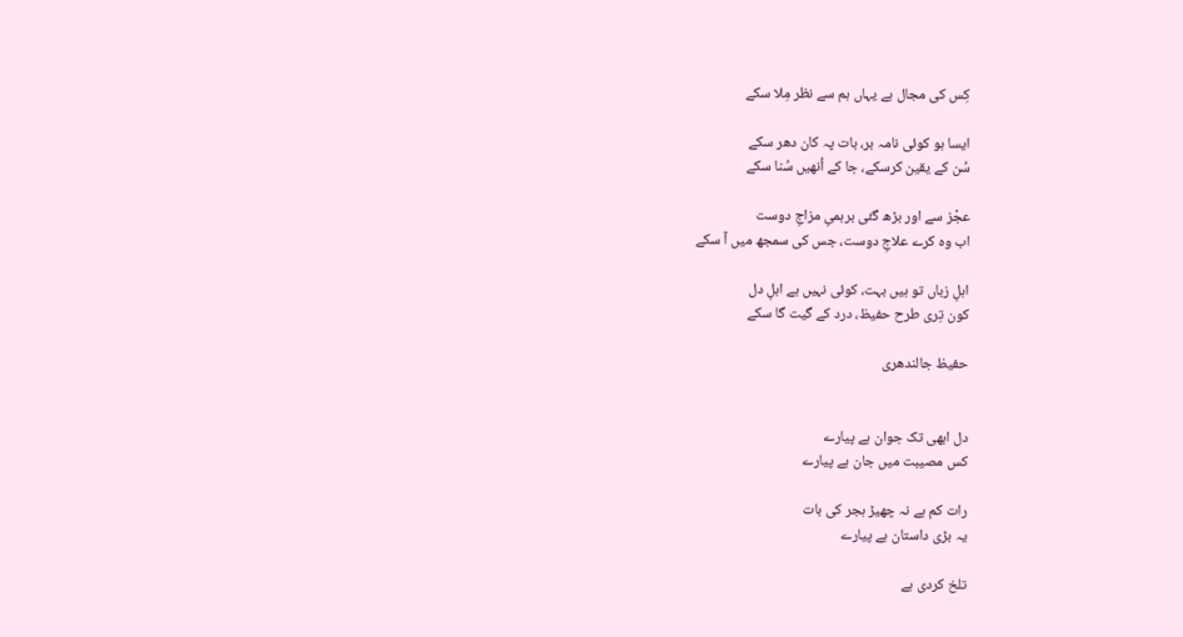کِس کی مجال ہے یہاں ہم سے نظر مِلا سکے

ایسا ہو کوئی نامہ بر، بات پہ کان دھر سکے
سُن کے یقین کرسکے، جا کے اُنھیں سُنا سکے

عجْز سے اور بڑھ گئی برہمیِ مزاجِ دوست
اب وہ کرے علاجِ دوست، جس کی سمجھ میں آ سکے

اہلِ زباں تو ہیں بہت، کوئی نہیں ہے اہلِ دل
کون تِری طرح حفیظ، درد کے گیت گا سکے

حفیظ جالندھری


دل ابھی تک جوان ہے پیارے
کس مصیبت میں جان ہے پیارے

رات کم ہے نہ چھیڑ ہجر کی بات
یہ بڑی داستان ہے پیارے

تلخ کردی ہے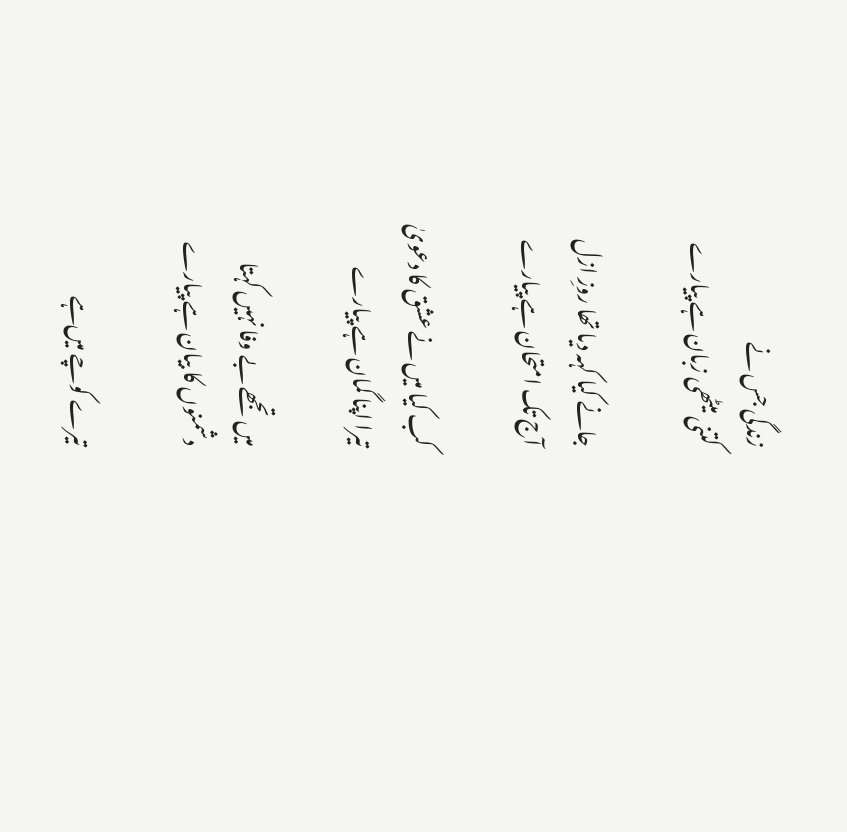زندگی جس نے
کتنی میٹھی زبان ہے پیارے

جانے کیا کہہ دیا تھا روزِ ازل
آج تک امتحان ہے پیارے

کب کیا میں نے عشق کا دعویٰ
تیرا اپنا گمان ہے پیارے

میں تجھے بے وفا نہیں‌ کہتا
دشمنوں کا بیان ہے پیارے

تیرے کوچے میں‌ہے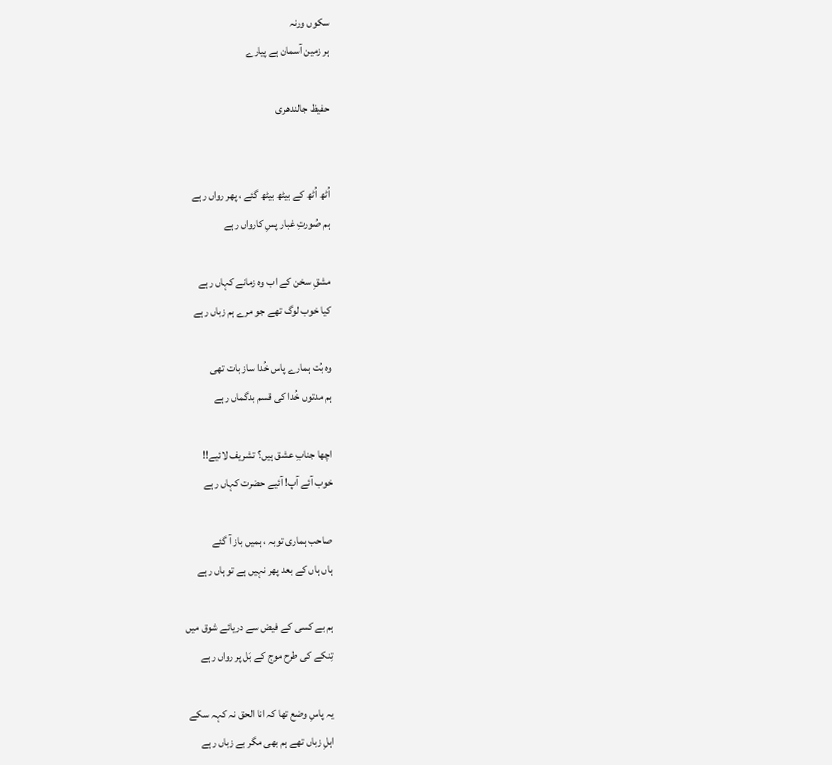سکوں ورنہ
ہر زمین آسمان ہے پیارے

حفیظ جالندھری


اُٹھ اُٹھ کے بیٹھ بیٹھ گئے ، پھر رواں رہے
ہم صُورتِ غبار پسِ کارواں رہے

مشقِ سخن کے اب وہ زمانے کہاں رہے
کیا خوب لوگ تھے جو مرے ہم زباں رہے

وہ بُت ہمارے پاس خُدا ساز بات تھی
ہم مدتوں خُدا کی قسم بدگماں رہے

اچھا جنابِ عشق ہیں؟ تشریف لائیے!!
خوب آئے آپ! آئیے حضرت کہاں رہے

صاحب ہماری توبہ ، ہمیں باز آ گئے
ہاں ہاں کے بعد پھر نہیں ہے تو ہاں رہے

ہم بے کسی کے فیض سے دریائے شوق میں
تِنکے کی طرح موج کے بَل پر رواں رہے

یہ پاسِ وضع تھا کہ انا الحق نہ کہہ سکے
اہلِ زباں تھے ہم بھی مگر بے زباں رہے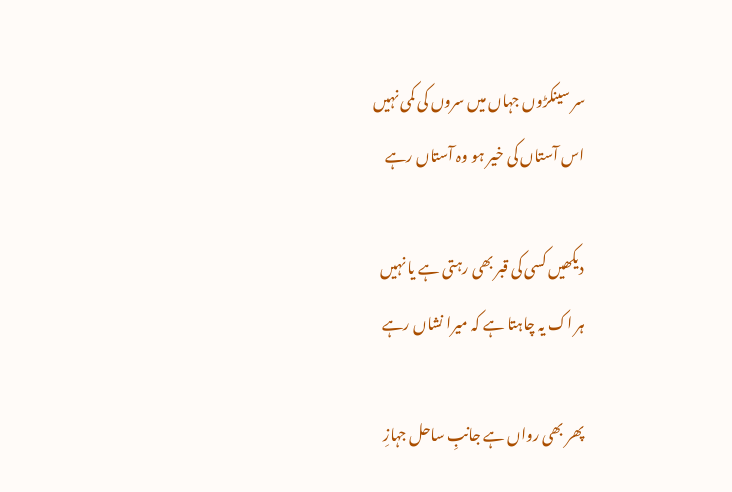سر سینکڑوں جہاں میں سروں کی کمی نہیں
اس آستاں کی خیر ہو وہ آستاں رہے

دیکھیں کسی کی قبر بھی رہتی ہے یا نہیں
ہر اک یہ چاہتا ہے کہ میرا نشاں رہے

پھر بھی رواں ہے جانبِ ساحل جہازِ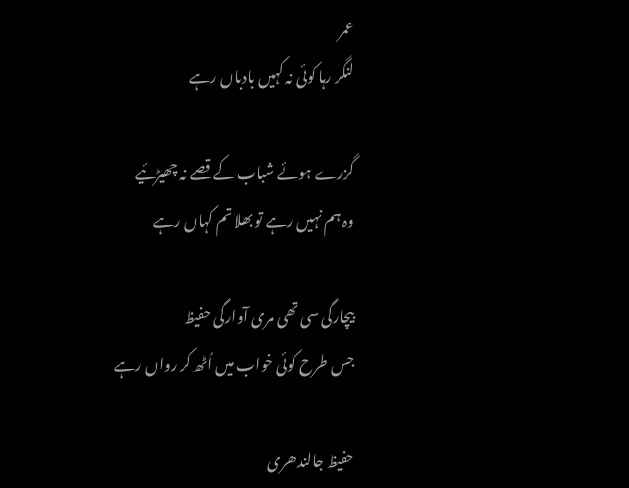عمر
لنگر رہا کوئی نہ کہیں بادباں رہے

گزرے ہوئے شباب کے قصے نہ چھیڑئیے
وہ ہم نہیں رہے تو بھلا تم کہاں رہے

بیچارگی سی تھی مری آوارگی حفیظ
جس طرح کوئی خواب میں اُٹھ کر رواں رہے

حفیظ جالندھری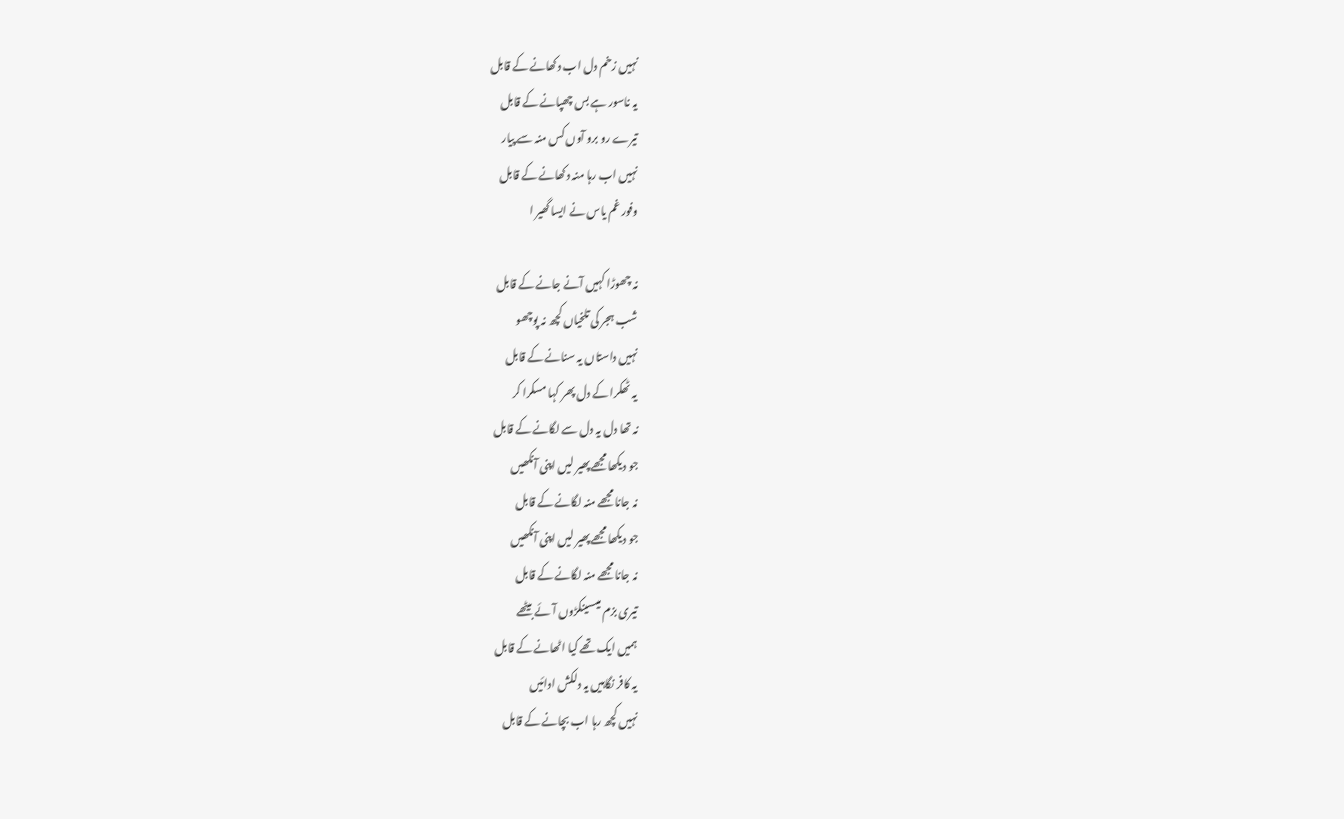نہیں زخم دل اب دکھانے کے قابل
یہ ناسور ہے بس چھپانے کے قابل
تیرے رو برو آوں کس منہ سے پیار
نہیں اب رہا منہ دکھانے کے قابل
وفور غم یاس نے ایسا گھیر ا

نہ چھوڑا کہیں آنے جانے کے قابل
شب ہجر کی تلخیاں کچھ نہ پوچھو
نہیں داستاں یہ سنانے کے قابل
یہ ٹھکرا کے دل پھر کہا مسکرا کر
نہ تھا دل یہ دل سے لگانے کے قابل
جو دیکھا مجھے پھیر لیں اپنی آنکھیں
نہ جانا مجھے منہ لگانے کے قابل
جو دیکھا مجھے پھیر لیں اپنی آنکھیں
نہ جانا مجھے منہ لگانے کے قابل
تیری بزم میںسینکڑوں آئے بیٹھے
ہمیں ایک تھے کیا اٹھانے کے قابل
یہ کافر نگاہیں یہ دلکش ادائیں
نہیں کچھ رہا اب بچانے کے قابل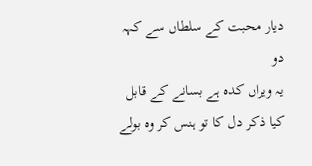دیار محبت کے سلطاں سے کہہ دو
یہ ویراں کدہ ہے بسانے کے قابل
کیا ذکر دل کا تو ہنس کر وہ بولے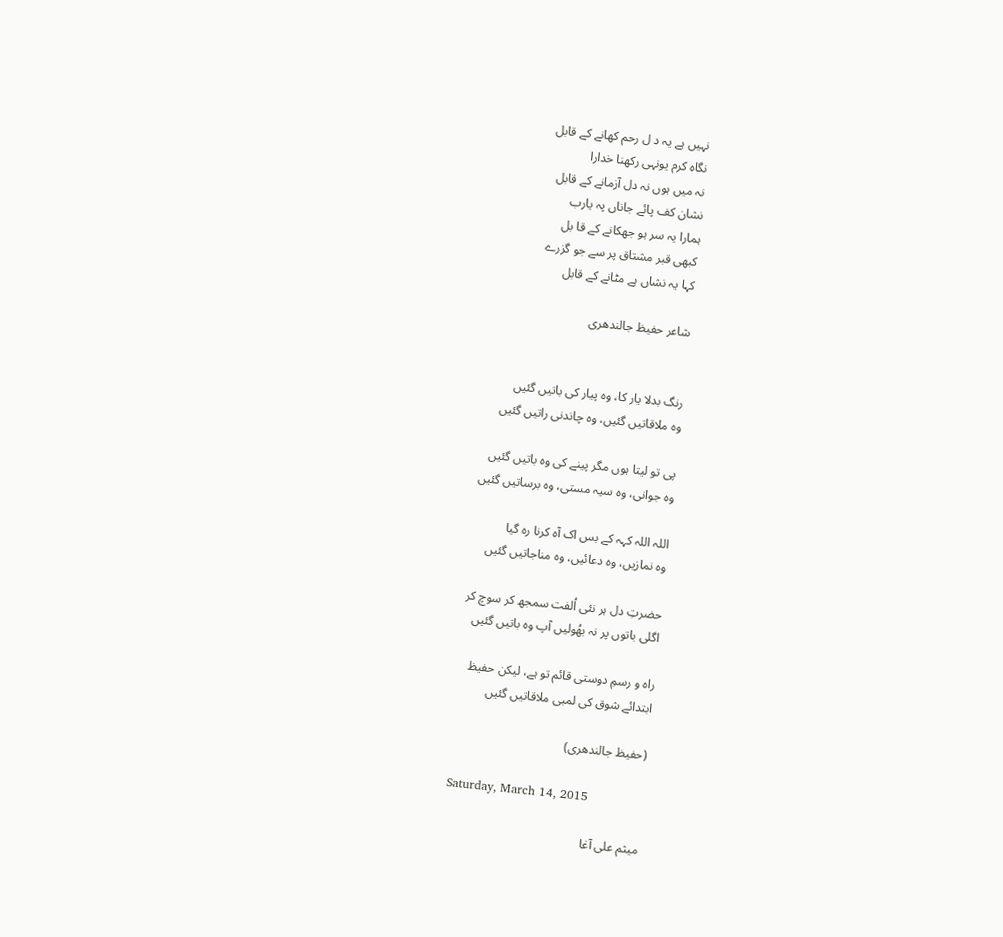نہیں ہے یہ د ل رحم کھانے کے قابل
نگاہ کرم یونہی رکھنا خدارا
نہ میں ہوں نہ دل آزمانے کے قابل
نشان کف پائے جاناں پہ یارب
ہمارا یہ سر ہو جھکانے کے قا بل
کبھی قبر مشتاق پر سے جو گزرے
کہا یہ نشاں ہے مٹانے کے قابل

شاعر حفیظ جالندھری


رنگ بدلا یار کا، وہ پیار کی باتیں گئیں
وہ ملاقاتیں گئیں، وہ چاندنی راتیں گئیں

پی تو لیتا ہوں مگر پینے کی وہ باتیں گئیں
وہ جوانی، وہ سیہ مستی، وہ برساتیں گئیں

اللہ اللہ کہہ کے بس اک آہ کرنا رہ گیا
وہ نمازیں، وہ دعائیں، وہ مناجاتیں گئیں

حضرتِ دل ہر نئی اُلفت سمجھ کر سوچ کر
اگلی باتوں پر نہ بھُولیں آپ وہ باتیں گئیں

راہ و رسمِ دوستی قائم تو ہے، لیکن حفیظ
ابتدائے شوق کی لمبی ملاقاتیں گئیں

(حفیظ جالندھری)

Saturday, March 14, 2015

میثم علی آغا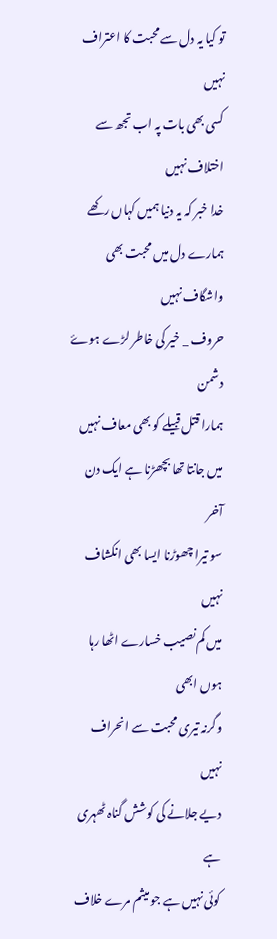تو کیا یہ دل سے محبت کا اعتراف نہیں
کسی بھی بات پہ اب تجھ سے اختلاف نہیں
خدا خبر کہ یہ دنیا ہمیں کہاں رکھے
ہمارے دل میں محبت بھی واشگاف نہیں
حروف _ خیر کی خاطر لڑے ہوۓ دشمن
ہمارا قتل قبیلے کو بھی معاف نہیں
میں جانتا تھا بچھڑنا ہے ایک دن آخر
سو تیرا چھوڑنا ایسا بھی انکشاف نہیں
میں کم نصیب خسارے اٹھا رہا ہوں ابھی
وگرنہ تیری محبت سے انحراف نہیں
دیے جلانے کی کوشش گناہ ٹھہری ہے
کوئی نہیں ہے جو میثم مرے خلاف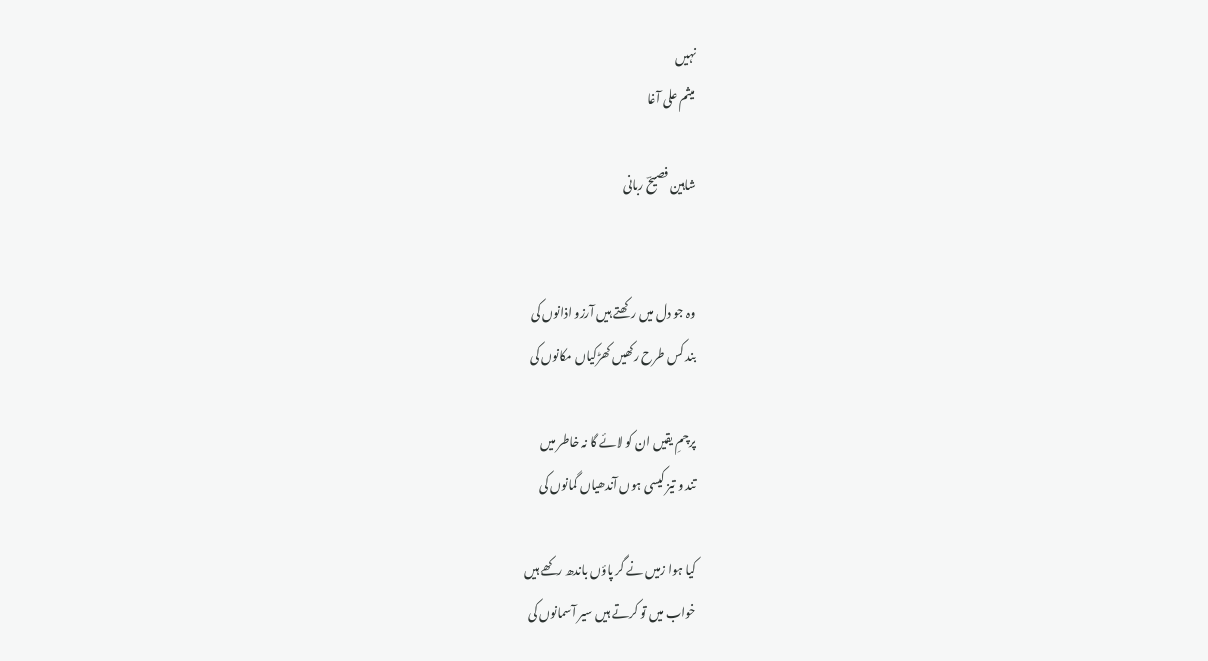نہیں
میثم علی آغا

شاہین فصیحؔ ربانی


وہ جو دل میں رکھتے ہیں آرزو اذانوں کی
بند کس طرح رکھیں کھڑکیاں مکانوں کی

پرچمِ یقیں ان کو لائے گا نہ خاطر میں
تند و تیز کیسی ہوں آندھیاں گمانوں کی

کیا ہوا زمیں نے گر پاؤں باندھ رکھے ہیں
خواب میں تو کرتے ہیں سیر آسمانوں کی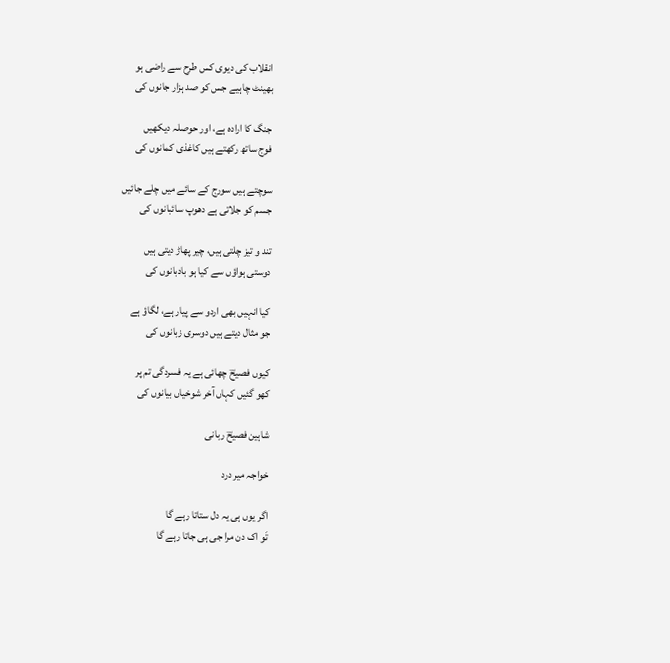انقلاب کی دیوی کس طرح سے راضی ہو
بھینٹ چاہیے جس کو صد ہزار جانوں کی

جنگ کا ارادہ ہے، اور حوصلہ دیکھیں
فوج ساتھ رکھتے ہیں کاغذی کمانوں کی

سوچتے ہیں سورج کے سائے میں چلے جائیں
جسم کو جلاتی ہے دھوپ سائبانوں کی

تند و تیز چلتی ہیں، چیر پھاڑ دیتی ہیں
دوستی ہواؤں سے کیا ہو بادبانوں کی

کیا انہیں بھی اردو سے پیار ہے، لگاؤ ہے
جو مثال دیتے ہیں دوسری زبانوں کی

کیوں فصیحؔ چھائی ہے یہ فسردگی تم پر
کھو گئیں کہاں آخر شوخیاں بیانوں کی

شاہین فصیحؔ ربانی

خواجہ میر درد

اگر یوں ہی یہ دل ستاتا رہے گا
تَو اک دن مرا جی ہی جاتا رہے گا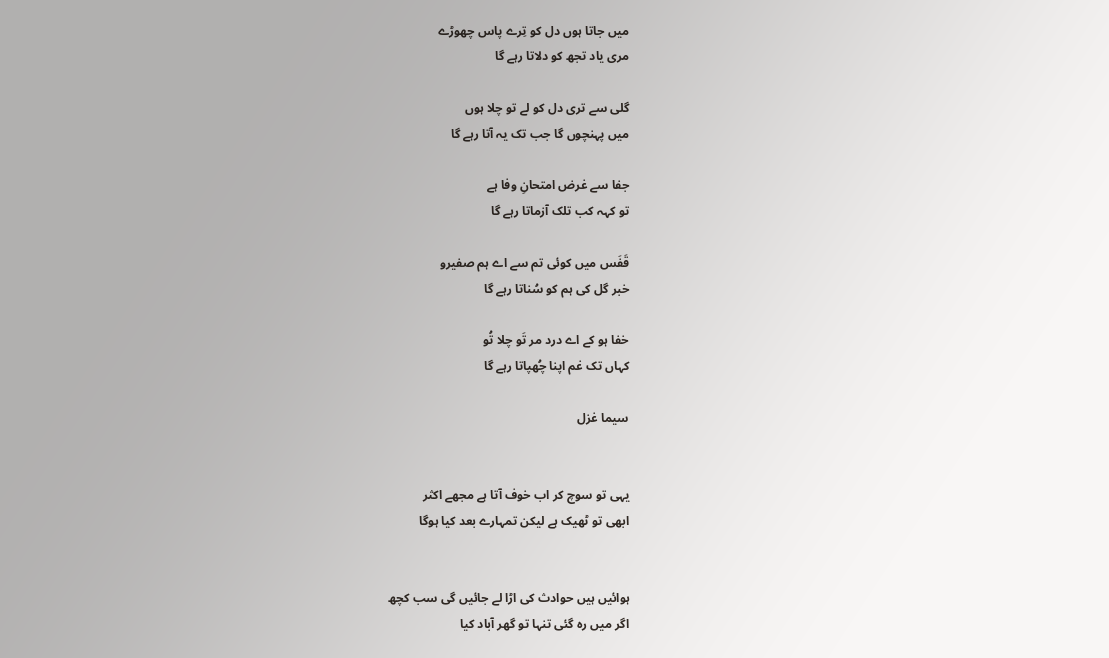میں جاتا ہوں دل کو تِرے پاس چھوڑے
مری یاد تجھ کو دلاتا رہے گا

گلی سے تری دل کو لے تو چلا ہوں
میں پہنچوں گا جب تک یہ آتا رہے گا

جفا سے غرض امتحانِ وفا ہے
تو کہہ کب تلک آزماتا رہے گا

قَفَس میں کوئی تم سے اے ہم صفیرو
خبر گل کی ہم کو سُناتا رہے گا

خفا ہو کے اے درد مر تَو چلا تُو
کہاں تک غم اپنا چُھپاتا رہے گا

سیما غزل


یہی تو سوچ کر اب خوف آتا ہے مجھے اکثر
ابھی تو ٹھیک ہے لیکن تمہارے بعد کیا ہوگا


ہوائیں ہیں حوادث کی اڑا لے جائیں گی سب کچھ
اگر میں رہ گئی تنہا تو گھر آباد کیا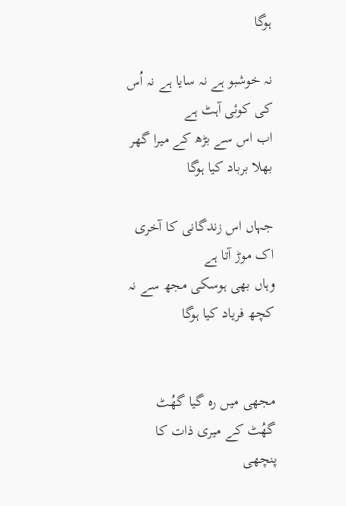ہوگا

نہ خوشبو ہے نہ سایا ہے نہ اُس کی کوئی آہٹ ہے
اب اس سے بڑھ کے میرا گھر بھلا برباد کیا ہوگا

جہاں اس زندگانی کا آخری اک موڑ آتا ہے
وہاں بھی ہوسکی مجھ سے نہ کچھ فریاد کیا ہوگا


مجھی میں رہ گیا گھُٹ گھُٹ کے میری ذات کا پنچھی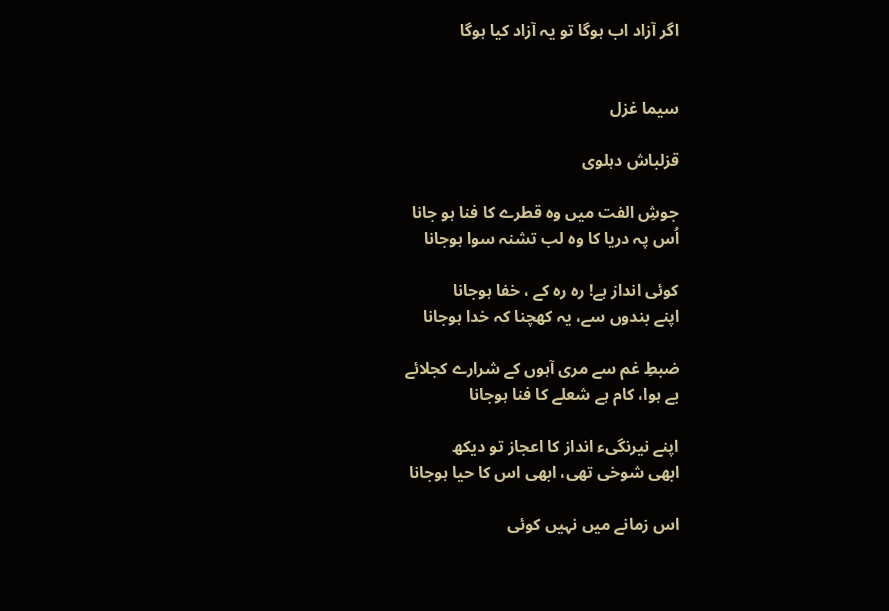اگر آزاد اب ہوگا تو یہ آزاد کیا ہوگا


سیما غزل

قزلباش دہلوی

جوشِ الفت میں وہ قطرے کا فنا ہو جانا
اُس پہ دریا کا وہ لب تشنہ سوا ہوجانا

کوئی انداز ہے! رہ رہ کے ، خفا ہوجانا
اپنے بندوں سے، یہ کھچنا کہ خدا ہوجانا

ضبطِ غم سے مری آہوں کے شرارے کجلائے
بے ہوا، کام ہے شعلے کا فنا ہوجانا

اپنے نیرنگیء انداز کا اعجاز تو دیکھ
ابھی شوخی تھی، ابھی اس کا حیا ہوجانا

اس زمانے میں نہیں کوئی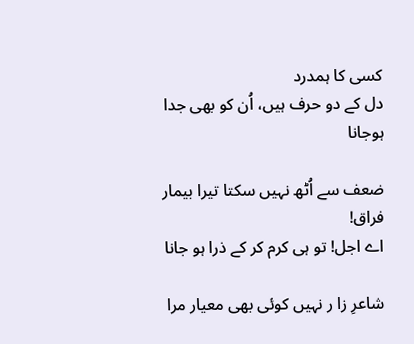کسی کا ہمدرد
دل کے دو حرف ہیں، اُن کو بھی جدا ہوجانا

ضعف سے اُٹھ نہیں سکتا تیرا بیمار فراق!
اے اجل! تو ہی کرم کر کے ذرا ہو جانا

شاعرِ زا ر نہیں کوئی بھی معیار مرا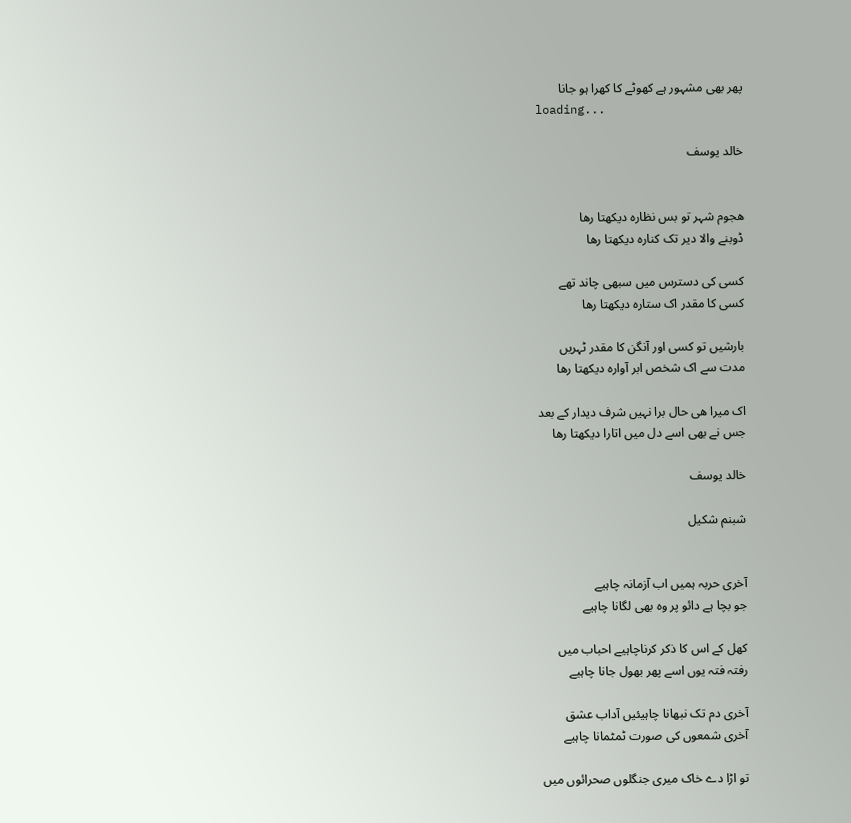پھر بھی مشہور ہے کھوٹے کا کھرا ہو جانا
loading...

خالد یوسف


ھجوم شہر تو بس نظارہ دیکھتا رھا
ڈوبنے والا دیر تک کنارہ دیکھتا رھا

کسی کی دسترس میں سبھی چاند تھے
کسی کا مقدر اک ستارہ دیکھتا رھا

بارشیں تو کسی اور آنگن کا مقدر ٹہریں
مدت سے اک شخص ابر آوارہ دیکھتا رھا

اک میرا ھی حال برا نہیں شرف دیدار کے بعد
جس نے بھی اسے دل میں اتارا دیکھتا رھا

خالد یوسف

شبنم شکیل


آخری حربہ ہمیں اب آزمانہ چاہیے
جو بچا ہے دائو پر وہ بھی لگانا چاہیے

کھل کے اس کا ذکر کرناچاہیے احباب میں
رفتہ فتہ یوں اسے پھر بھول جانا چاہیے

آخری دم تک نبھانا چاہیئیں آداب عشق
آخری شمعوں کی صورت ٹمٹمانا چاہیے

تو اڑا دے خاک میری جنگلوں صحرائوں میں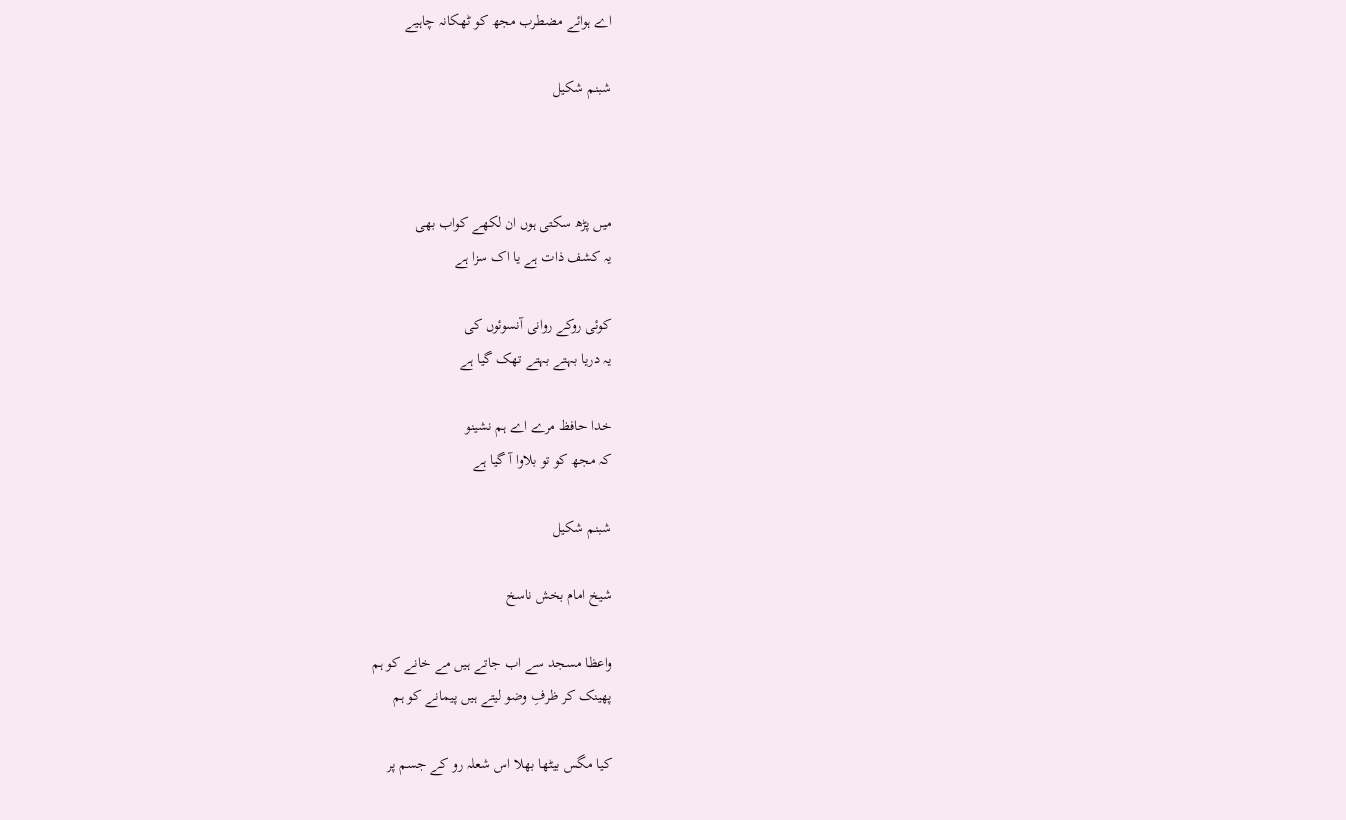اے ہوائے مضطرب مجھ کو ٹھکانہ چاہیے

شبنم شکیل



میں پڑھ سکتی ہوں ان لکھے کواب بھی
یہ کشف ذات ہے یا اک سزا ہے

کوئی روکے روانی آنسوئوں کی
یہ دریا بہتے بہتے تھک گیا ہے

خدا حافظ مرے اے ہم نشینو
کہ مجھ کو تو بلاوا آ گیا ہے

شبنم شکیل

شیخ امام بخش ناسخ

واعظا مسجد سے اب جاتے ہیں مے خانے کو ہم
پھینک کر ظرفِ وضو لیتے ہیں پیمانے کو ہم

کیا مگس بیٹھا بھلا اس شعلہ رو کے جسم پر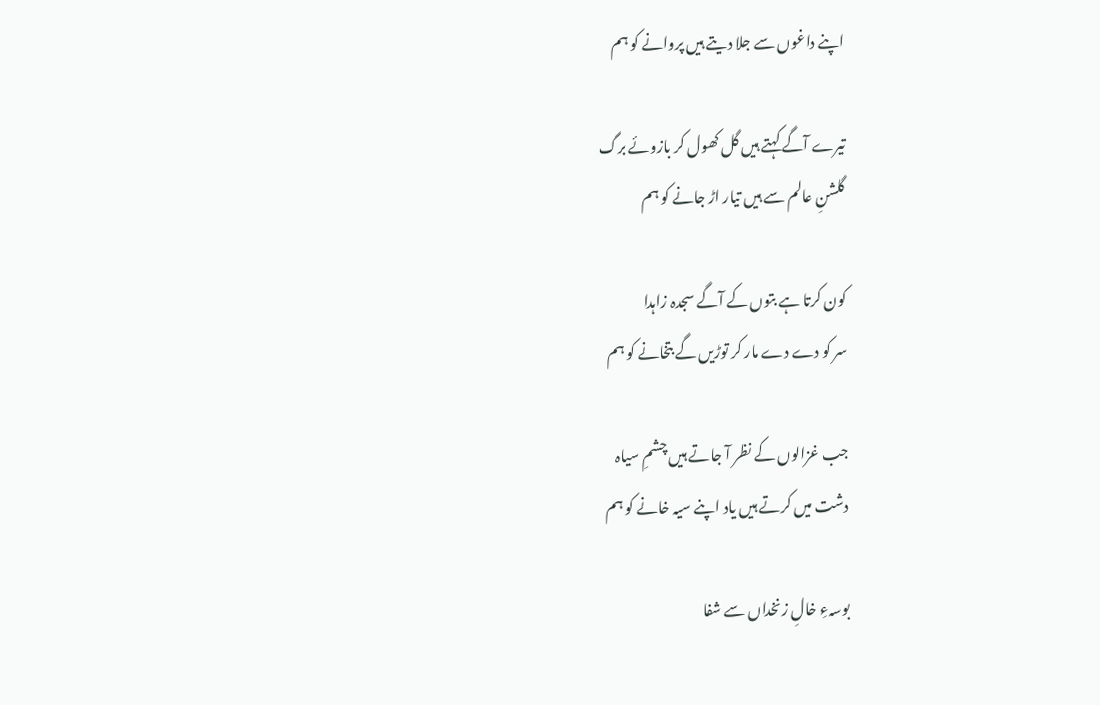اپنے داغوں سے جلا دیتے ہیں پروانے کو ہم

تیرے آگے کہتے ہیں گل کھول کر بازوئے برگ
گلشنِ عالم سے ہیں تیار اڑ جانے کو ہم

کون کرتا ہے بتوں کے آگے سجدہ زاہدا
سر کو دے دے مار کر توڑیں گے بتخانے کو ہم

جب غزالوں کے نظر آ جاتے ہیں چشمِ سیاہ
دشت میں کرتے ہیں یاد اپنے سیہ خانے کو ہم

بوسہءِ خالِ زنخداں سے شفا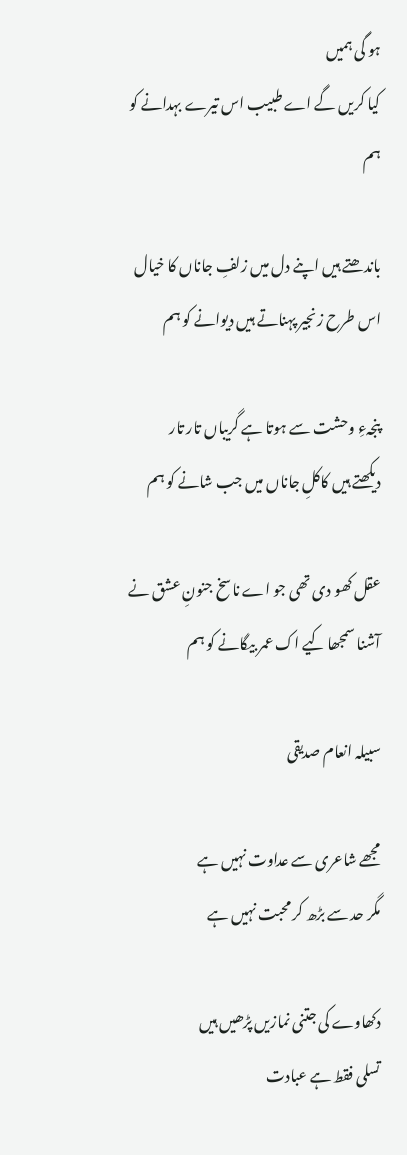ہو گی ہمیں
کیا کریں گے اے طبیب اس تیرے بہدانے کو ہم

باندھتے ہیں اپنے دل میں زلفِ جاناں کا خیال
اس طرح زنجیر پہناتے ہیں دیوانے کو ہم

پنجہءِ وحشت سے ہوتا ہے گریباں تار تار
دیکھتے ہیں کاکلِ جاناں میں جب شانے کو ہم

عقل کھو دی تھی جو اے ناسخ جنونِ عشق نے
آشنا سمجھا کیے اک عمر بیگانے کو ہم

سبیلہ انعام صدیقی

مجھے شاعری سے عداوت نہیں ہے
مگر حد سے بڑھ کر محبت نہیں ہے

دکھاوے کی جتنی نمازیں پڑھیں ہیں
تسلی فقط ہے عبادت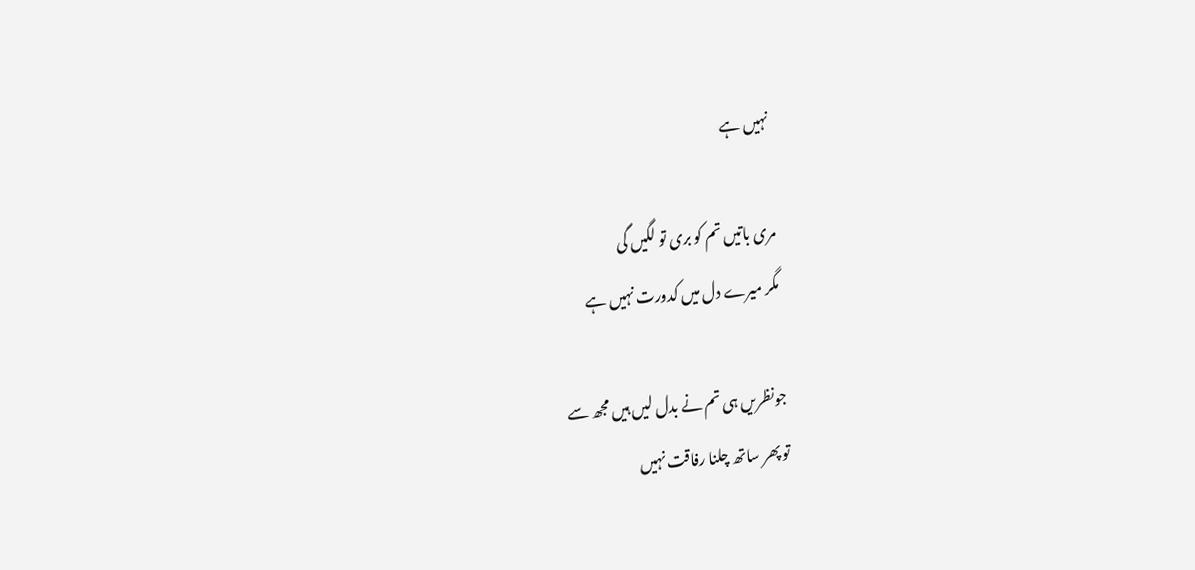نہیں ہے

مری باتیں تم کو بری تو لگیں گی
مگر میرے دل میں کدورت نہیں ہے

جونظریں ہی تم نے بدل لیں ہیں مجھ سے
تو پھر ساتھ چلنا رفاقت نہیں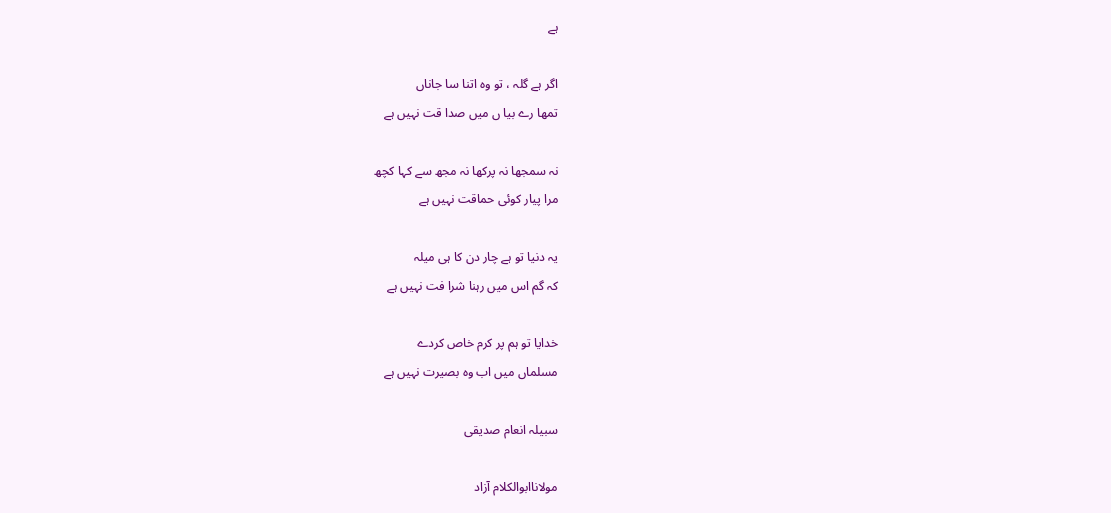ہے

اگر ہے گلہ ، تو وہ اتنا سا جاناں
تمھا رے بیا ں میں صدا قت نہیں ہے

نہ سمجھا نہ پرکھا نہ مجھ سے کہا کچھ
مرا پیار کوئی حماقت نہیں ہے

یہ دنیا تو ہے چار دن کا ہی میلہ
کہ گم اس میں رہنا شرا فت نہیں ہے

خدایا تو ہم پر کرم خاص کردے
مسلماں میں اب وہ بصیرت نہیں ہے

سبیلہ انعام صدیقی

مولاناابوالکلام آزاد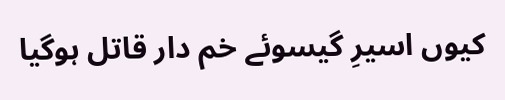کیوں اسیرِ گیسوئے خم دار قاتل ہوگیا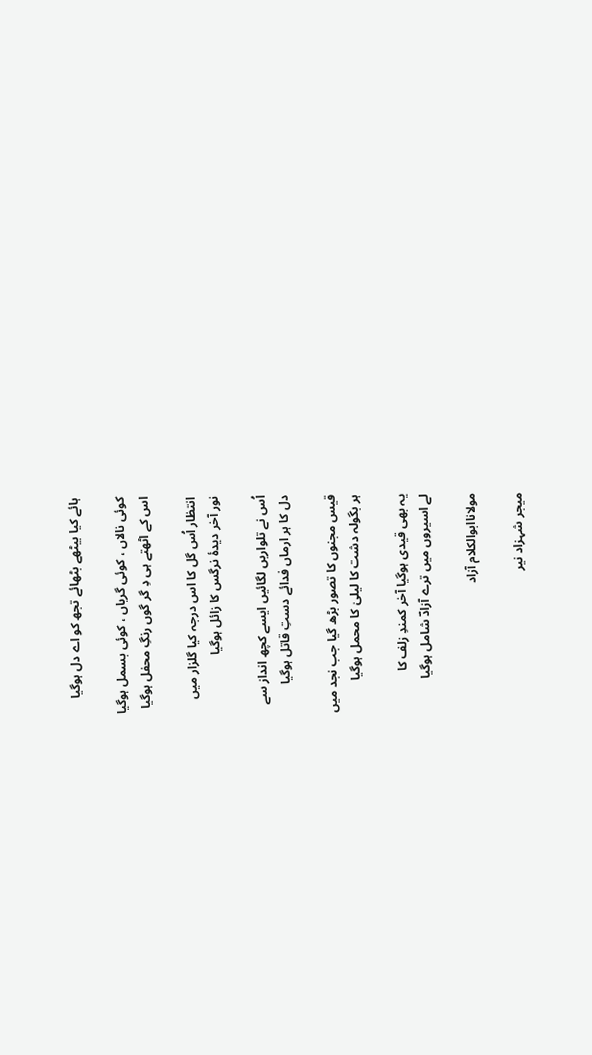ہائے کیا بیٹھے بٹھائے تجھ کو اے دل ہوگیا

کوئی نالاں ، کوئی گریاں ، کوئی بسمل ہوگیا
اس کے اٹھتے ہی دِ گر گوں رنگِ محفل ہوگیا

انتظار اُس گل کا اس درجہ کیا گلزار میں
نور آخر دیدۂ نرگس کا زائل ہوگیا

اُس نے تلواریں لگائیں ایسے کچھ انداز سے
دل کا ہر ارماں فدائے دستِ قاتل ہوگیا

قیس مجنوں کا تصور بڑھ گیا جب نجد میں
ہر بگولہ دشت کا لیلیٰ کا محمل ہوگیا

یہ بھی قیدی ہوگیا آخر کمندِ زلف کا
لے اسیروں میں ترے آزادؔ شامل ہوگیا

مولاناابوالکلام آزاد

میجر شہزاد نیر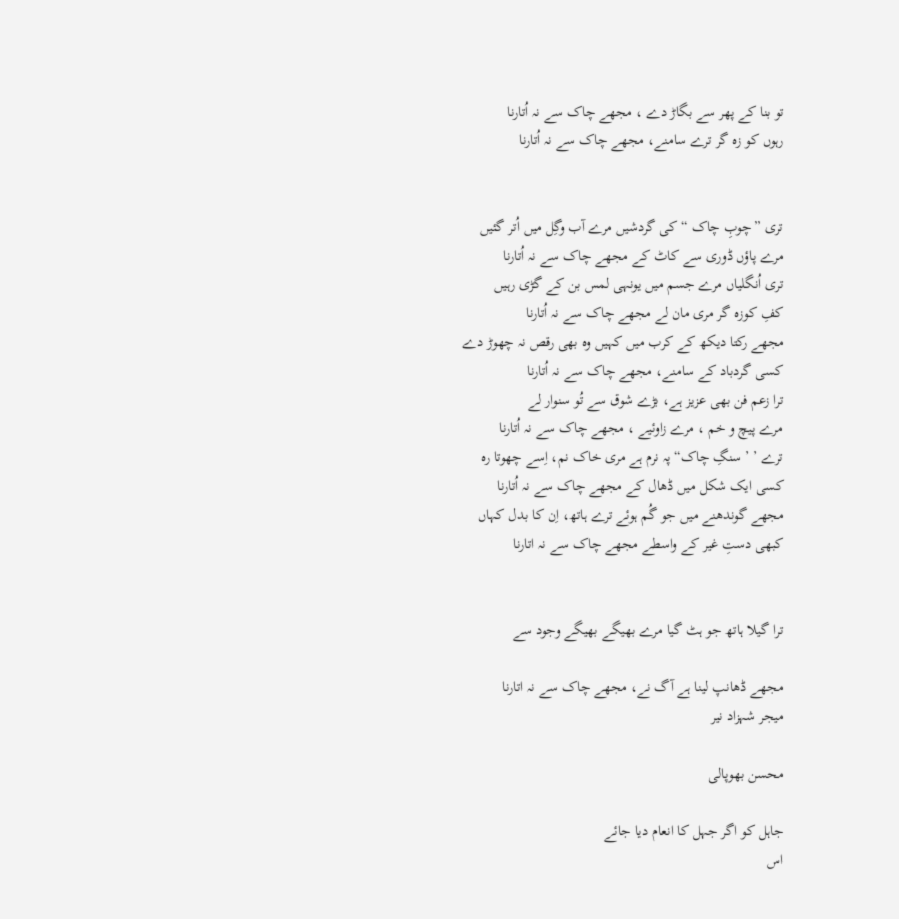تو بنا کے پھر سے بگاڑ دے ، مجھے چاک سے نہ اُتارنا
رہوں کو زہ گر ترے سامنے، مجھے چاک سے نہ اُتارنا


تری ”چوبِ چاک “ کی گردشیں مرے آب وگِل میں اُتر گئیں
مرے پاؤں ڈوری سے کاٹ کے مجھے چاک سے نہ اُتارنا
تری اُنگلیاں مرے جسم میں یونہی لمس بن کے گڑی رہیں
کفِ کوزہ گر مری مان لے مجھے چاک سے نہ اُتارنا
مجھے رکتا دیکھ کے کرب میں کہیں وہ بھی رقص نہ چھوڑ دے
کسی گردباد کے سامنے، مجھے چاک سے نہ اُتارنا
ترا زعم فن بھی عزیز ہے، بڑے شوق سے تُو سنوار لے
مرے پیچ و خم ، مرے زاوئیے ، مجھے چاک سے نہ اُتارنا
ترے ’ ’ سنگِ چاک“ پہ نرم ہے مری خاک نم، اِسے چھوتا رہ
کسی ایک شکل میں ڈھال کے مجھے چاک سے نہ اُتارنا
مجھے گوندھنے میں جو گُم ہوئے ترے ہاتھ، اِن کا بدل کہاں
کبھی دستِ غیر کے واسطے مجھے چاک سے نہ اتارنا


ترا گیلا ہاتھ جو ہٹ گیا مرے بھیگے بھیگے وجود سے

مجھے ڈھانپ لینا ہے آگ نے، مجھے چاک سے نہ اتارنا
میجر شہزاد نیر

محسن بھوپالی

جاہل کو اگر جہل کا انعام دیا جائے
اس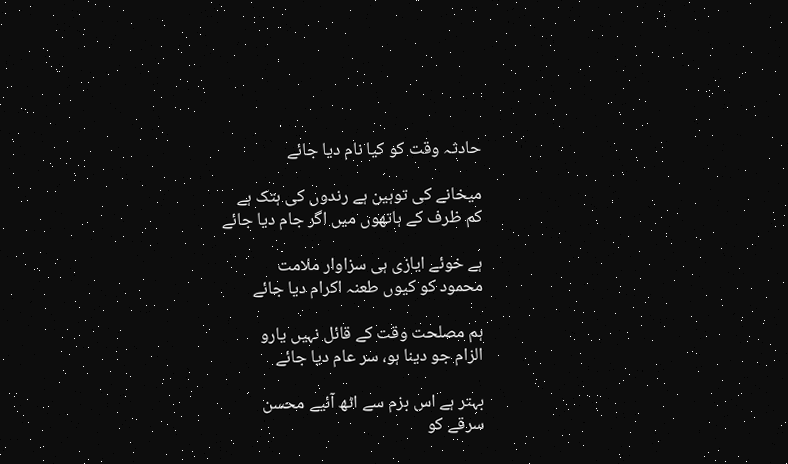حادثہ وقت کو کیا نام دیا جائے

میخانے کی توہین ہے رندوں کی ہتک ہے
کم ظرف کے ہاتھوں میں اگر جام دیا جائے

ہے خوئے ایازی ہی سزاوار ملامت
محمود کو کیوں طعنہ اکرام دیا جائے

ہم مصلحت وقت کے قائل نہیں یارو
الزام جو دینا ہو، سر عام دیا جائے

بہتر ہے اس بزم سے اٹھ آئیے محسن
سرقے کو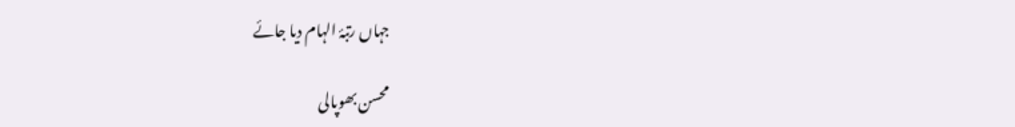جہاں رتبۂ الہام دیا جائے

محسن بھوپالی